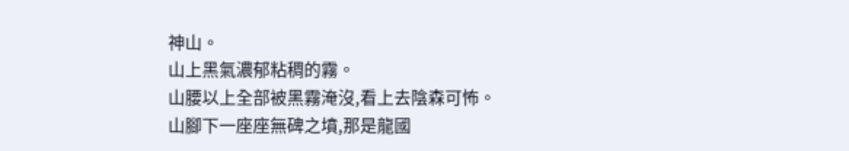神山。
山上黑氣濃郁粘稠的霧。
山腰以上全部被黑霧淹沒,看上去陰森可怖。
山腳下一座座無碑之墳,那是龍國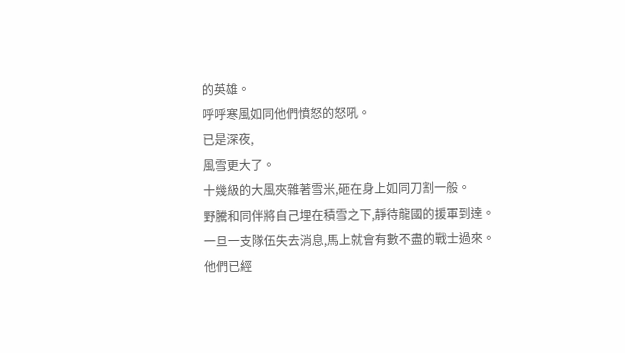的英雄。
呼呼寒風如同他們憤怒的怒吼。
已是深夜,
風雪更大了。
十幾級的大風夾雜著雪米,砸在身上如同刀割一般。
野騰和同伴將自己埋在積雪之下,靜待龍國的援軍到達。
一旦一支隊伍失去消息,馬上就會有數不盡的戰士過來。
他們已經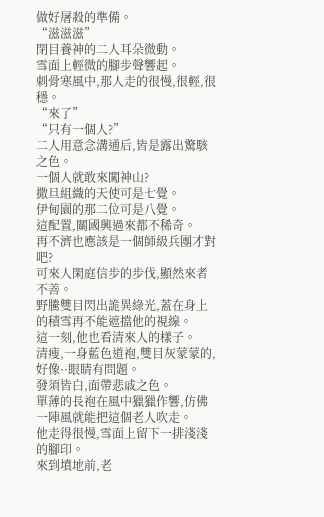做好屠殺的準備。
“滋滋滋”
閉目養神的二人耳朵微動。
雪面上輕微的腳步聲響起。
刺骨寒風中,那人走的很慢,很輕,很穩。
“來了”
“只有一個人?”
二人用意念溝通后,皆是露出驚駭之色。
一個人就敢來闖神山?
撒旦組織的天使可是七覺。
伊甸園的那二位可是八覺。
這配置,關國興過來都不稀奇。
再不濟也應該是一個師級兵團才對吧?
可來人閑庭信步的步伐,顯然來者不善。
野騰雙目閃出詭異綠光,蓋在身上的積雪再不能遮擋他的視線。
這一刻,他也看清來人的樣子。
清瘦,一身藍色道袍,雙目灰蒙蒙的,好像··眼睛有問題。
發須皆白,面帶悲戚之色。
單薄的長袍在風中獵獵作響,仿佛一陣風就能把這個老人吹走。
他走得很慢,雪面上留下一排淺淺的腳印。
來到墳地前,老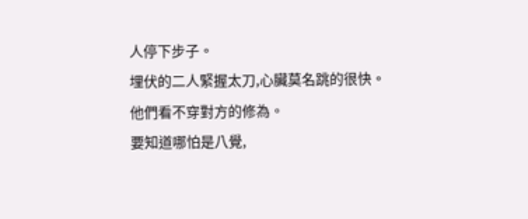人停下步子。
埋伏的二人緊握太刀,心臟莫名跳的很快。
他們看不穿對方的修為。
要知道哪怕是八覺,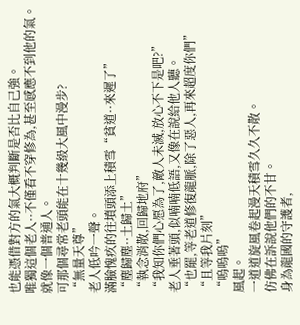也能憑借對方的氣大概判斷是否比自己強。
唯獨這個老人··不僅看不穿修為,甚至感應不到他的氣。
就像一個普通人。
可那個尋常老頭能在十幾級大風中漫步?
“無量天尊”
老人低吟一聲。
滿臉愧疚的往墳頭添上積雪“貧道··來遲了”
“塵歸塵··土歸土”
“執念消散,回歸地府”
“我知你們心愿為了,敵人未滅,放心不下是吧?”
老人垂著頭,似喃喃低語,又像在說給他人聽。
“也罷,等老道修復龍脈,除了惡人,再來超度你們”
“且等我片刻”
“嗚嗚嗚”
風起。
一道道旋風卷起漫天積雪久久不散。
仿佛在訴說他們的不甘。
身為龍國的守護者,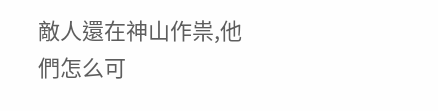敵人還在神山作祟,他們怎么可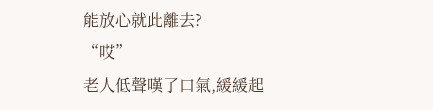能放心就此離去?
“哎”
老人低聲嘆了口氣,緩緩起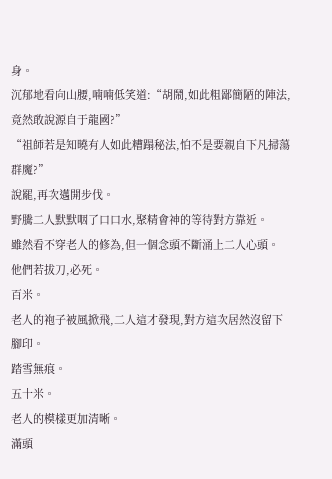身。
沉郁地看向山腰,喃喃低笑道:“胡鬧,如此粗鄙簡陋的陣法,竟然敢說源自于龍國?”
“祖師若是知曉有人如此糟蹋秘法,怕不是要親自下凡掃蕩群魔?”
說罷,再次邁開步伐。
野騰二人默默咽了口口水,聚精會神的等待對方靠近。
雖然看不穿老人的修為,但一個念頭不斷涌上二人心頭。
他們若拔刀,必死。
百米。
老人的袍子被風掀飛,二人這才發現,對方這次居然沒留下腳印。
踏雪無痕。
五十米。
老人的模樣更加清晰。
滿頭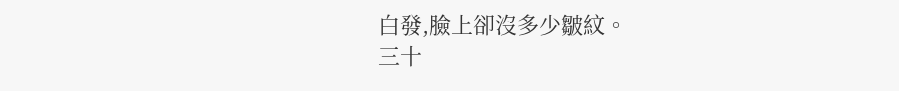白發,臉上卻沒多少皺紋。
三十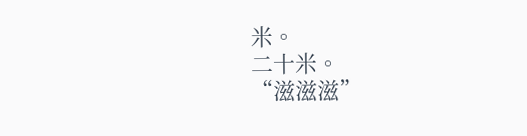米。
二十米。
“滋滋滋”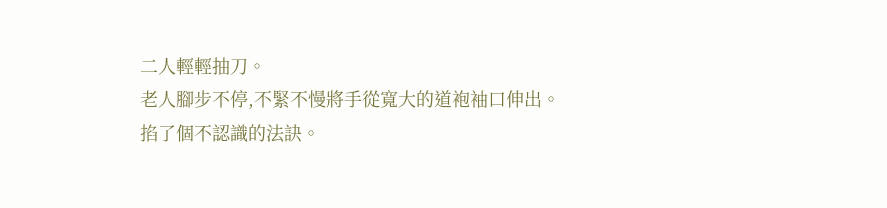二人輕輕抽刀。
老人腳步不停,不緊不慢將手從寬大的道袍袖口伸出。
掐了個不認識的法訣。